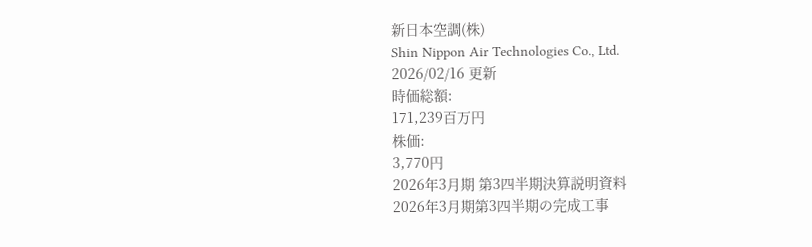新日本空調(株)
Shin Nippon Air Technologies Co., Ltd.
2026/02/16 更新
時価総額:
171,239百万円
株価:
3,770円
2026年3月期 第3四半期決算説明資料
2026年3月期第3四半期の完成工事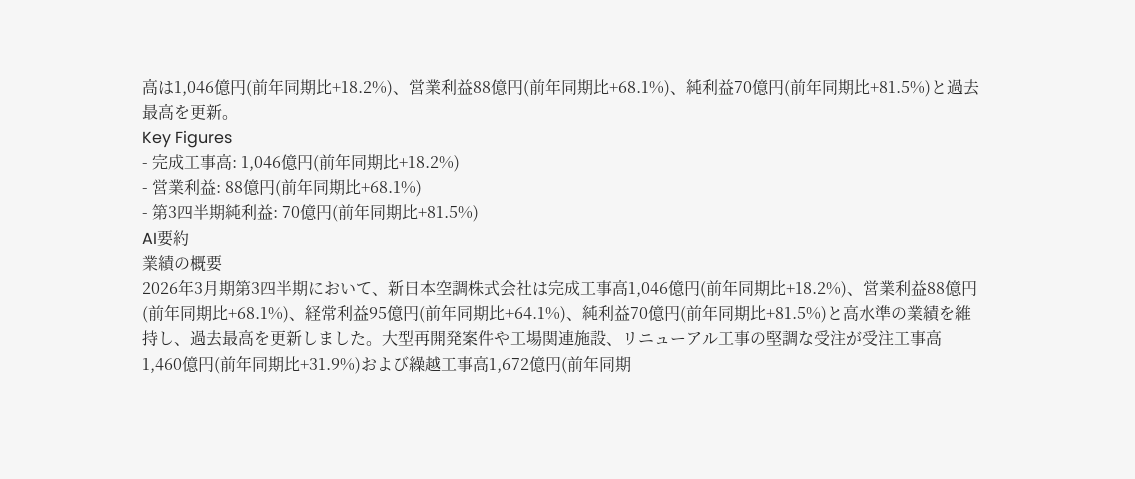高は1,046億円(前年同期比+18.2%)、営業利益88億円(前年同期比+68.1%)、純利益70億円(前年同期比+81.5%)と過去最高を更新。
Key Figures
- 完成工事高: 1,046億円(前年同期比+18.2%)
- 営業利益: 88億円(前年同期比+68.1%)
- 第3四半期純利益: 70億円(前年同期比+81.5%)
AI要約
業績の概要
2026年3月期第3四半期において、新日本空調株式会社は完成工事高1,046億円(前年同期比+18.2%)、営業利益88億円(前年同期比+68.1%)、経常利益95億円(前年同期比+64.1%)、純利益70億円(前年同期比+81.5%)と高水準の業績を維持し、過去最高を更新しました。大型再開発案件や工場関連施設、リニューアル工事の堅調な受注が受注工事高1,460億円(前年同期比+31.9%)および繰越工事高1,672億円(前年同期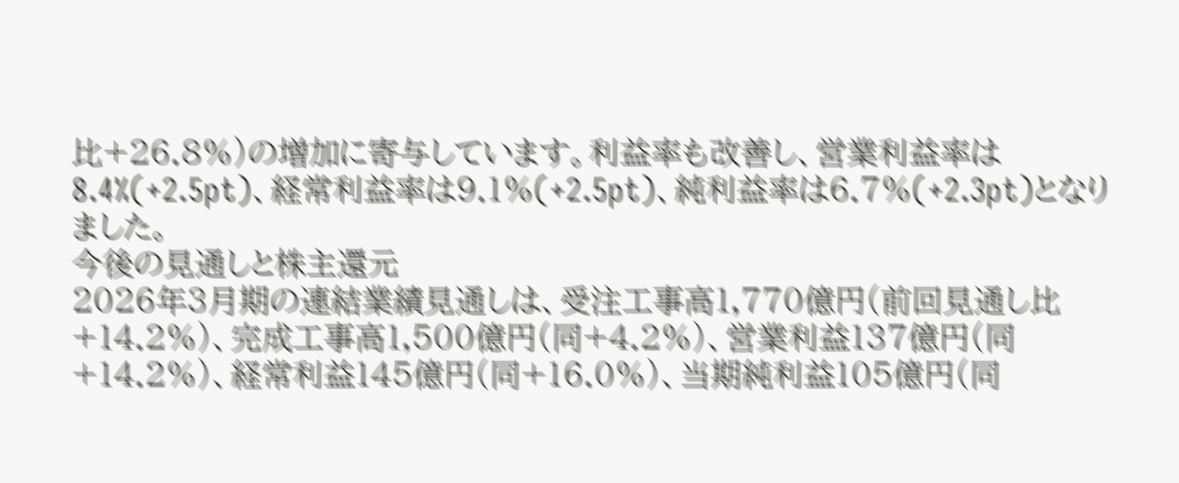比+26.8%)の増加に寄与しています。利益率も改善し、営業利益率は8.4%(+2.5pt)、経常利益率は9.1%(+2.5pt)、純利益率は6.7%(+2.3pt)となりました。
今後の見通しと株主還元
2026年3月期の連結業績見通しは、受注工事高1,770億円(前回見通し比+14.2%)、完成工事高1,500億円(同+4.2%)、営業利益137億円(同+14.2%)、経常利益145億円(同+16.0%)、当期純利益105億円(同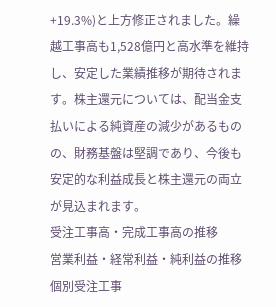+19.3%)と上方修正されました。繰越工事高も1,528億円と高水準を維持し、安定した業績推移が期待されます。株主還元については、配当金支払いによる純資産の減少があるものの、財務基盤は堅調であり、今後も安定的な利益成長と株主還元の両立が見込まれます。
受注工事高・完成工事高の推移
営業利益・経常利益・純利益の推移
個別受注工事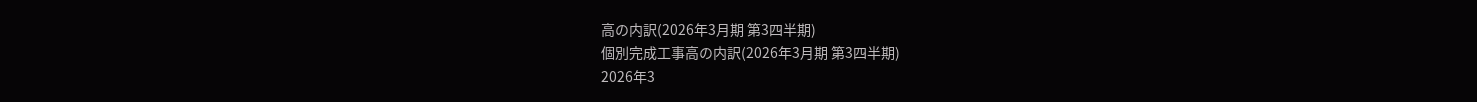高の内訳(2026年3月期 第3四半期)
個別完成工事高の内訳(2026年3月期 第3四半期)
2026年3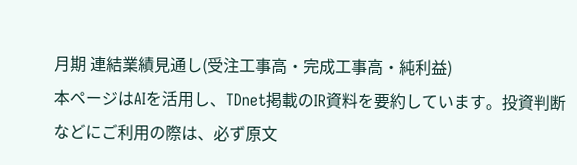月期 連結業績見通し(受注工事高・完成工事高・純利益)
本ページはAIを活用し、TDnet掲載のIR資料を要約しています。投資判断などにご利用の際は、必ず原文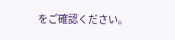をご確認ください。